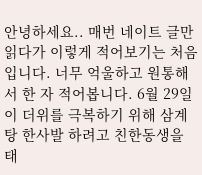안녕하세요.. 매번 네이트 글만 읽다가 이렇게 적어보기는 처음입니다. 너무 억울하고 원통해서 한 자 적어봅니다. 6월 29일 이 더위를 극복하기 위해 삼계탕 한사발 하려고 친한동생을 태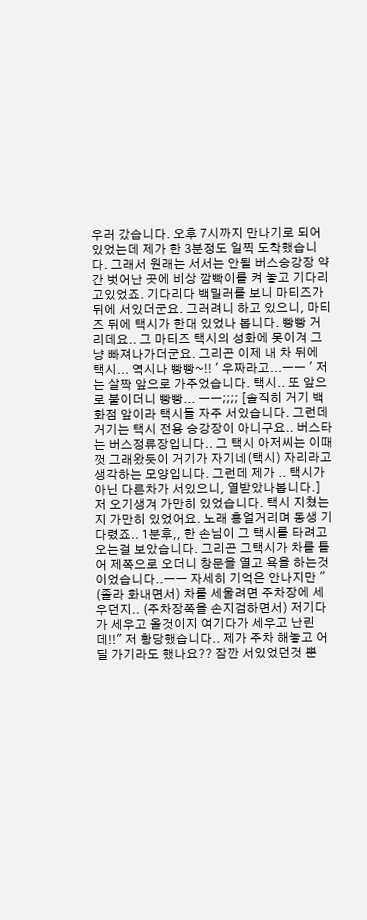우러 갔습니다. 오후 7시까지 만나기로 되어있었는데 제가 한 3분정도 일찍 도착했습니다. 그래서 원래는 서서는 안될 버스승강장 약간 벗어난 곳에 비상 깜빡이를 켜 놓고 기다리고있었죠. 기다리다 백밀러를 보니 마티즈가 뒤에 서있더군요. 그러려니 하고 있으니, 마티즈 뒤에 택시가 한대 있었나 봅니다. 빵빵 거리데요.. 그 마티즈 택시의 성화에 못이겨 그냥 빠져나가더군요. 그리곤 이제 내 차 뒤에 택시... 역시나 빵빵~!! ' 우짜라고...ㅡㅡ ' 저는 살짝 앞으로 가주었습니다. 택시.. 또 앞으로 붙이더니 빵빵... ㅡㅡ;;;; [솔직히 거기 백화점 앞이라 택시들 자주 서있습니다. 그런데 거기는 택시 전용 승강장이 아니구요.. 버스타는 버스정류장입니다.. 그 택시 아저씨는 이때껏 그래왔듯이 거기가 자기네(택시) 자리라고 생각하는 모양입니다. 그런데 제가 .. 택시가 아닌 다른차가 서있으니, 열받았나봅니다.] 저 오기생겨 가만히 있었습니다. 택시 지쳤는지 가만히 있었어요. 노래 흥얼거리며 동생 기다렸죠.. 1분후,, 한 손님이 그 택시를 타려고 오는걸 보았습니다. 그리곤 그택시가 차를 틀어 제쪽으로 오더니 창문을 열고 욕을 하는것이었습니다..ㅡㅡ 자세히 기억은 안나지만 " (졸라 화내면서) 차를 세울려면 주차장에 세우던지.. (주차장쪽을 손지검하면서) 저기다가 세우고 올것이지 여기다가 세우고 난린데!!" 저 황당했습니다.. 제가 주차 해놓고 어딜 가기라도 했나요?? 잠깐 서있었던것 뿐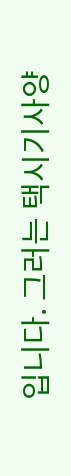입니다. 그러는 택시기사양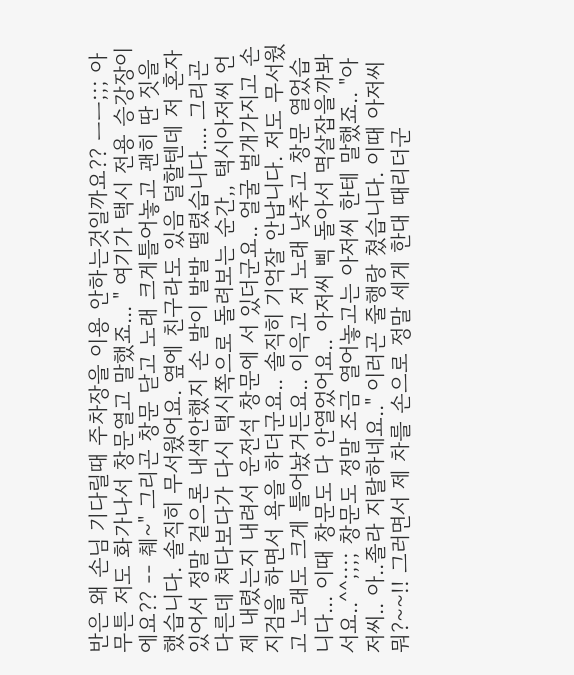반은 왜 손님 기다릴때 주차장을 이용 안하는것일까요?? ㅡㅡ;;; 아무튼 저도 화가나서 창문열고 말했죠... " 여기가 택시 전용 승강장이에요?? -- 췌~" 그리곤 창문 닫고 노래 크게틀어놓고 괜히 딴 짓을 했습니다. 솔직히 무서웠어요. 옆에 친구라도 있음 덜할텐데 저 혼자 있어서 정말 겉으론 내색안했지 손 발이 발발 떨렸습니다.... 그리곤 다른데 쳐다보다가 다시 택시쪽으로 돌려보는 순간,, 택시아저씨 언제 내렸는지 내려서 운전석 창문에 서 있더군요.. 얼굴 벌개가지고 손지검을 하면서 욕을 하더군요.. 솔직히 기억잘 안납니다. 저도 무서웠고 노래도 크게 틀어놨거든요.. 이윽고 저 노래 낮추고 창문 열었습니다... 이때 창문도 다 안열었어요.. 아저씨 삑 돌아서 멱살잡을까봐서요..^^;;;; 창문도 정말 조금 열어놓고는 아저씨 한테 말했죠.. "아저씨.. 아..졸라 지랄하네요.." 이러곤 줄행랑 쳤습니다. 이때 아저씨 뭐?~~!! 그러면서 제 차를 손으로 정말 세게 한대 때리더군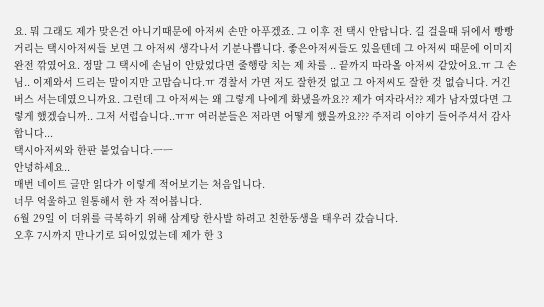요. 뭐 그래도 제가 맞은건 아니기때문에 아저씨 손만 아푸겠죠. 그 이후 전 택시 안탑니다. 길 걸을때 뒤에서 빵빵 거리는 택시아저씨들 보면 그 아저씨 생각나서 기분나쁩니다. 좋은아저씨들도 있을텐데 그 아저씨 때문에 이미지 완전 깎였어요. 정말 그 택시에 손님이 안탔었다면 줄행랑 치는 제 차를 .. 끝까지 따라올 아저씨 같았어요.ㅠ 그 손님.. 이제와서 드리는 말이지만 고맙습니다.ㅠ 경찰서 가면 저도 잘한것 없고 그 아저씨도 잘한 것 없습니다. 거긴 버스 서는데였으니까요. 그런데 그 아저씨는 왜 그렇게 나에게 화냈을까요?? 제가 여자라서?? 제가 남자였다면 그렇게 했겠습니까.. 그저 서럽습니다..ㅠㅠ 여러분들은 저라면 어떻게 했을까요??? 주저리 이야기 들어주셔서 감사합니다...
택시아저씨와 한판 붙었습니다.ㅡㅡ
안녕하세요..
매번 네이트 글만 읽다가 이렇게 적어보기는 처음입니다.
너무 억울하고 원통해서 한 자 적어봅니다.
6월 29일 이 더위를 극복하기 위해 삼계탕 한사발 하려고 친한동생을 태우러 갔습니다.
오후 7시까지 만나기로 되어있었는데 제가 한 3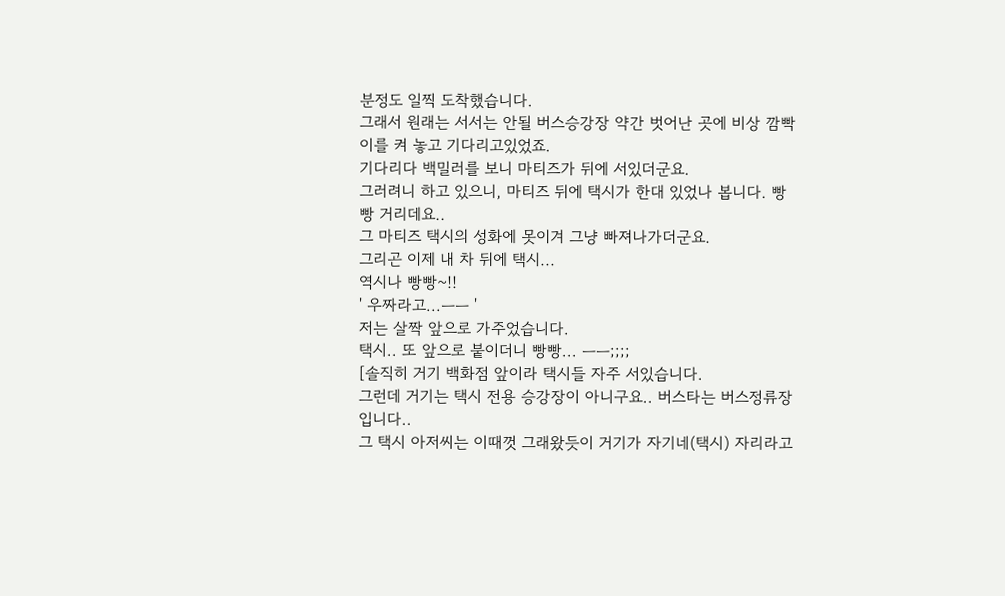분정도 일찍 도착했습니다.
그래서 원래는 서서는 안될 버스승강장 약간 벗어난 곳에 비상 깜빡이를 켜 놓고 기다리고있었죠.
기다리다 백밀러를 보니 마티즈가 뒤에 서있더군요.
그러려니 하고 있으니, 마티즈 뒤에 택시가 한대 있었나 봅니다. 빵빵 거리데요..
그 마티즈 택시의 성화에 못이겨 그냥 빠져나가더군요.
그리곤 이제 내 차 뒤에 택시...
역시나 빵빵~!!
' 우짜라고...ㅡㅡ '
저는 살짝 앞으로 가주었습니다.
택시.. 또 앞으로 붙이더니 빵빵... ㅡㅡ;;;;
[솔직히 거기 백화점 앞이라 택시들 자주 서있습니다.
그런데 거기는 택시 전용 승강장이 아니구요.. 버스타는 버스정류장입니다..
그 택시 아저씨는 이때껏 그래왔듯이 거기가 자기네(택시) 자리라고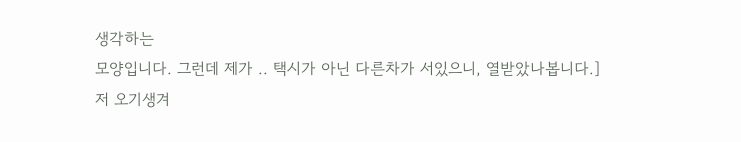생각하는
모양입니다. 그런데 제가 .. 택시가 아닌 다른차가 서있으니, 열받았나봅니다.]
저 오기생겨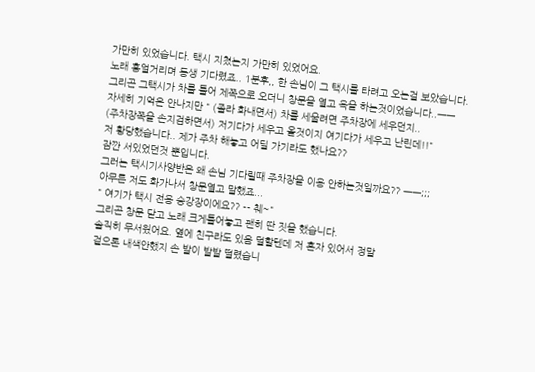가만히 있었습니다. 택시 지쳤는지 가만히 있었어요.
노래 흥얼거리며 동생 기다렸죠.. 1분후,, 한 손님이 그 택시를 타려고 오는걸 보았습니다.
그리곤 그택시가 차를 틀어 제쪽으로 오더니 창문을 열고 욕을 하는것이었습니다..ㅡㅡ
자세히 기억은 안나지만 " (졸라 화내면서) 차를 세울려면 주차장에 세우던지..
(주차장쪽을 손지검하면서) 저기다가 세우고 올것이지 여기다가 세우고 난린데!!"
저 황당했습니다.. 제가 주차 해놓고 어딜 가기라도 했나요??
잠깐 서있었던것 뿐입니다.
그러는 택시기사양반은 왜 손님 기다릴때 주차장을 이용 안하는것일까요?? ㅡㅡ;;;
아무튼 저도 화가나서 창문열고 말했죠...
" 여기가 택시 전용 승강장이에요?? -- 췌~"
그리곤 창문 닫고 노래 크게틀어놓고 괜히 딴 짓을 했습니다.
솔직히 무서웠어요. 옆에 친구라도 있음 덜할텐데 저 혼자 있어서 정말
겉으론 내색안했지 손 발이 발발 떨렸습니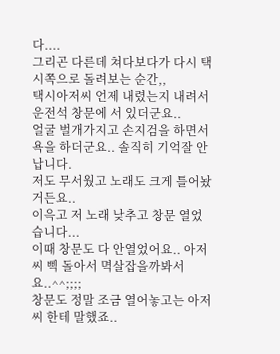다....
그리곤 다른데 쳐다보다가 다시 택시쪽으로 돌려보는 순간,,
택시아저씨 언제 내렸는지 내려서 운전석 창문에 서 있더군요..
얼굴 벌개가지고 손지검을 하면서 욕을 하더군요.. 솔직히 기억잘 안납니다.
저도 무서웠고 노래도 크게 틀어놨거든요..
이윽고 저 노래 낮추고 창문 열었습니다...
이때 창문도 다 안열었어요.. 아저씨 삑 돌아서 멱살잡을까봐서요..^^;;;;
창문도 정말 조금 열어놓고는 아저씨 한테 말했죠..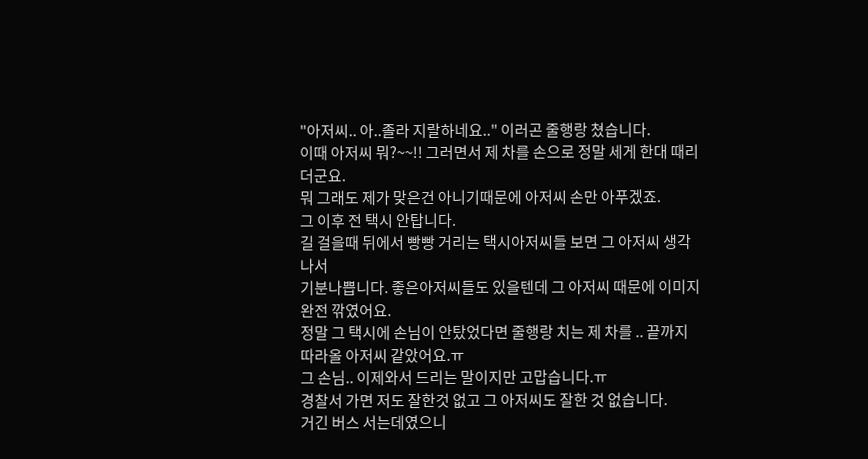"아저씨.. 아..졸라 지랄하네요.." 이러곤 줄행랑 쳤습니다.
이때 아저씨 뭐?~~!! 그러면서 제 차를 손으로 정말 세게 한대 때리더군요.
뭐 그래도 제가 맞은건 아니기때문에 아저씨 손만 아푸겠죠.
그 이후 전 택시 안탑니다.
길 걸을때 뒤에서 빵빵 거리는 택시아저씨들 보면 그 아저씨 생각나서
기분나쁩니다. 좋은아저씨들도 있을텐데 그 아저씨 때문에 이미지 완전 깎였어요.
정말 그 택시에 손님이 안탔었다면 줄행랑 치는 제 차를 .. 끝까지 따라올 아저씨 같았어요.ㅠ
그 손님.. 이제와서 드리는 말이지만 고맙습니다.ㅠ
경찰서 가면 저도 잘한것 없고 그 아저씨도 잘한 것 없습니다.
거긴 버스 서는데였으니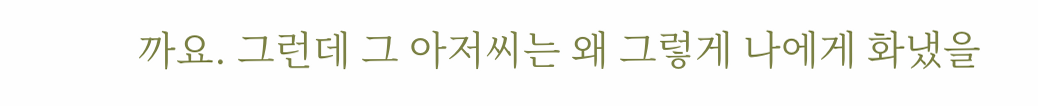까요. 그런데 그 아저씨는 왜 그렇게 나에게 화냈을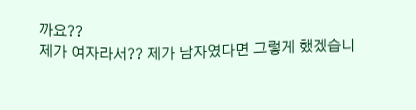까요??
제가 여자라서?? 제가 남자였다면 그렇게 했겠습니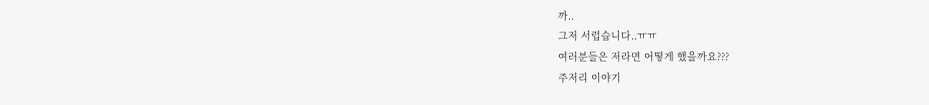까..
그저 서럽습니다..ㅠㅠ
여러분들은 저라면 어떻게 했을까요???
주저리 이야기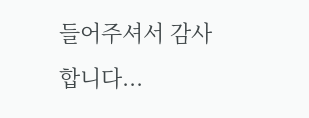들어주셔서 감사합니다...